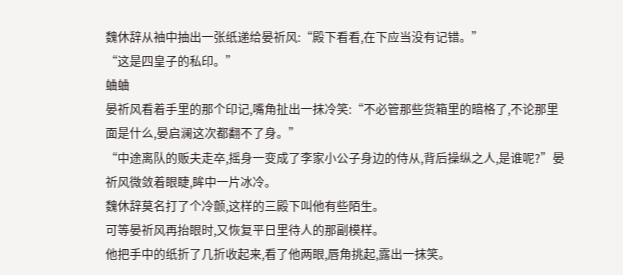魏休辞从袖中抽出一张纸递给晏祈风:“殿下看看,在下应当没有记错。”
“这是四皇子的私印。”
蛐蛐
晏祈风看着手里的那个印记,嘴角扯出一抹冷笑:“不必管那些货箱里的暗格了,不论那里面是什么,晏启澜这次都翻不了身。”
“中途离队的贩夫走卒,摇身一变成了李家小公子身边的侍从,背后操纵之人,是谁呢?”晏祈风微敛着眼睫,眸中一片冰冷。
魏休辞莫名打了个冷颤,这样的三殿下叫他有些陌生。
可等晏祈风再抬眼时,又恢复平日里待人的那副模样。
他把手中的纸折了几折收起来,看了他两眼,唇角挑起,露出一抹笑。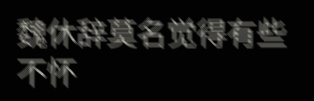魏休辞莫名觉得有些不怀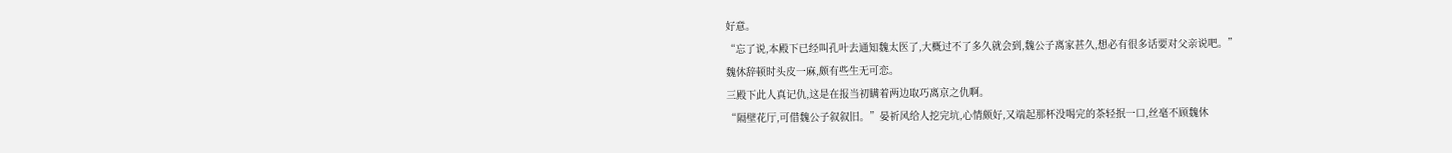好意。
“忘了说,本殿下已经叫孔叶去通知魏太医了,大概过不了多久就会到,魏公子离家甚久,想必有很多话要对父亲说吧。”
魏休辞顿时头皮一麻,颇有些生无可恋。
三殿下此人真记仇,这是在报当初瞒着两边取巧离京之仇啊。
“隔壁花厅,可借魏公子叙叙旧。”晏祈风给人挖完坑,心情颇好,又端起那杯没喝完的茶轻抿一口,丝毫不顾魏休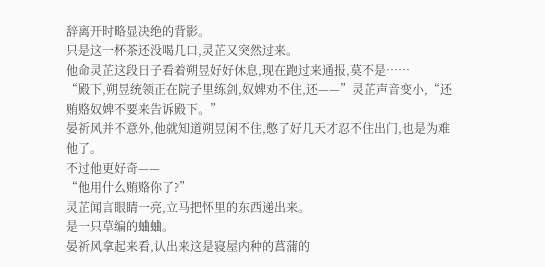辞离开时略显决绝的背影。
只是这一杯茶还没喝几口,灵芷又突然过来。
他命灵芷这段日子看着朔昱好好休息,现在跑过来通报,莫不是……
“殿下,朔昱统领正在院子里练剑,奴婢劝不住,还——”灵芷声音变小,“还贿赂奴婢不要来告诉殿下。”
晏祈风并不意外,他就知道朔昱闲不住,憋了好几天才忍不住出门,也是为难他了。
不过他更好奇——
“他用什么贿赂你了?”
灵芷闻言眼睛一亮,立马把怀里的东西递出来。
是一只草编的蛐蛐。
晏祈风拿起来看,认出来这是寝屋内种的菖蒲的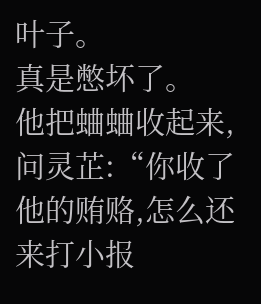叶子。
真是憋坏了。
他把蛐蛐收起来,问灵芷:“你收了他的贿赂,怎么还来打小报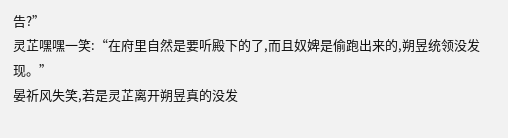告?”
灵芷嘿嘿一笑:“在府里自然是要听殿下的了,而且奴婢是偷跑出来的,朔昱统领没发现。”
晏祈风失笑,若是灵芷离开朔昱真的没发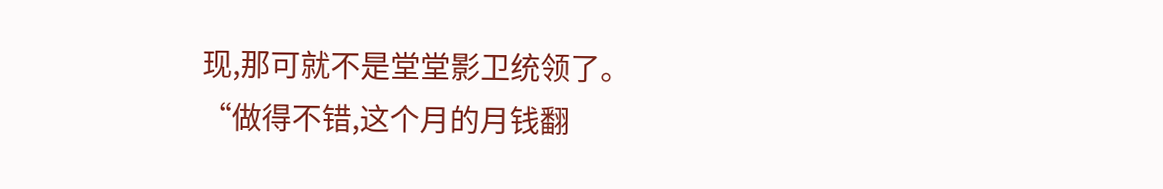现,那可就不是堂堂影卫统领了。
“做得不错,这个月的月钱翻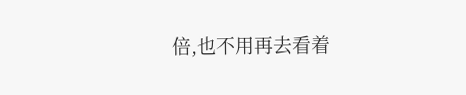倍,也不用再去看着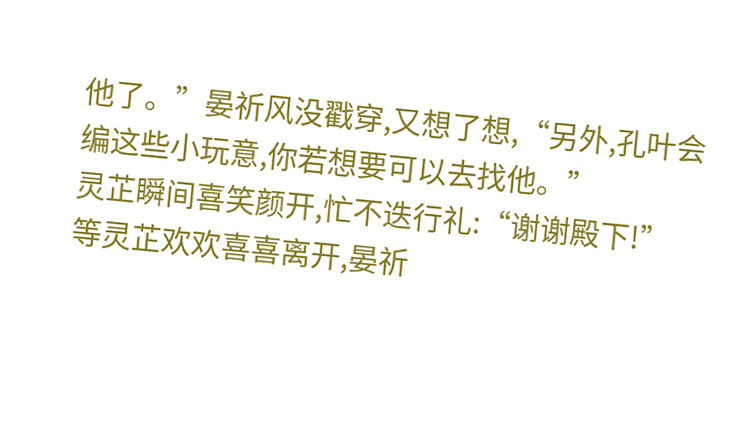他了。”晏祈风没戳穿,又想了想,“另外,孔叶会编这些小玩意,你若想要可以去找他。”
灵芷瞬间喜笑颜开,忙不迭行礼:“谢谢殿下!”
等灵芷欢欢喜喜离开,晏祈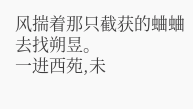风揣着那只截获的蛐蛐去找朔昱。
一进西苑,未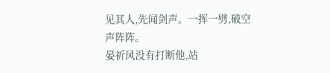见其人,先闻剑声。一挥一劈,破空声阵阵。
晏祈风没有打断他,站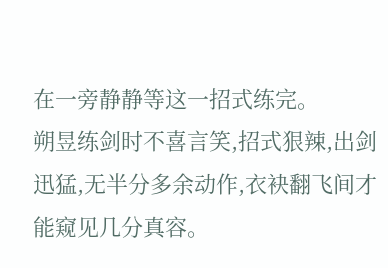在一旁静静等这一招式练完。
朔昱练剑时不喜言笑,招式狠辣,出剑迅猛,无半分多余动作,衣袂翻飞间才能窥见几分真容。